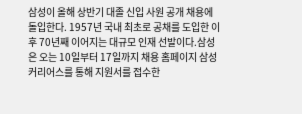삼성이 올해 상반기 대졸 신입 사원 공개 채용에 돌입한다. 1957년 국내 최초로 공채를 도입한 이후 70년째 이어지는 대규모 인재 선발이다.삼성은 오는 10일부터 17일까지 채용 홈페이지 삼성커리어스를 통해 지원서를 접수한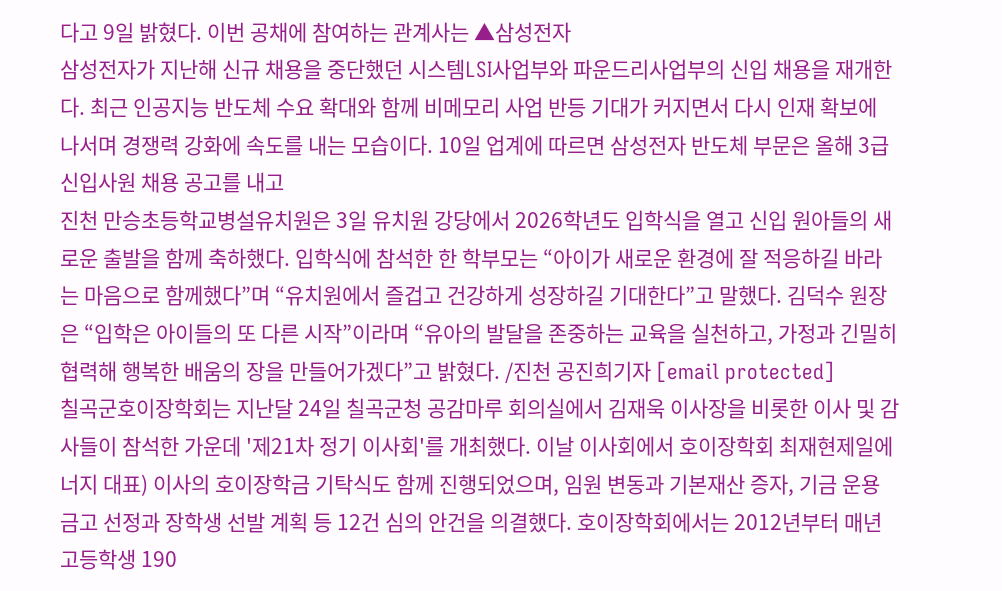다고 9일 밝혔다. 이번 공채에 참여하는 관계사는 ▲삼성전자
삼성전자가 지난해 신규 채용을 중단했던 시스템LSI사업부와 파운드리사업부의 신입 채용을 재개한다. 최근 인공지능 반도체 수요 확대와 함께 비메모리 사업 반등 기대가 커지면서 다시 인재 확보에 나서며 경쟁력 강화에 속도를 내는 모습이다. 10일 업계에 따르면 삼성전자 반도체 부문은 올해 3급 신입사원 채용 공고를 내고
진천 만승초등학교병설유치원은 3일 유치원 강당에서 2026학년도 입학식을 열고 신입 원아들의 새로운 출발을 함께 축하했다. 입학식에 참석한 한 학부모는 “아이가 새로운 환경에 잘 적응하길 바라는 마음으로 함께했다”며 “유치원에서 즐겁고 건강하게 성장하길 기대한다”고 말했다. 김덕수 원장은 “입학은 아이들의 또 다른 시작”이라며 “유아의 발달을 존중하는 교육을 실천하고, 가정과 긴밀히 협력해 행복한 배움의 장을 만들어가겠다”고 밝혔다. /진천 공진희기자 [email protected]
칠곡군호이장학회는 지난달 24일 칠곡군청 공감마루 회의실에서 김재욱 이사장을 비롯한 이사 및 감사들이 참석한 가운데 '제21차 정기 이사회'를 개최했다. 이날 이사회에서 호이장학회 최재현제일에너지 대표) 이사의 호이장학금 기탁식도 함께 진행되었으며, 임원 변동과 기본재산 증자, 기금 운용 금고 선정과 장학생 선발 계획 등 12건 심의 안건을 의결했다. 호이장학회에서는 2012년부터 매년 고등학생 190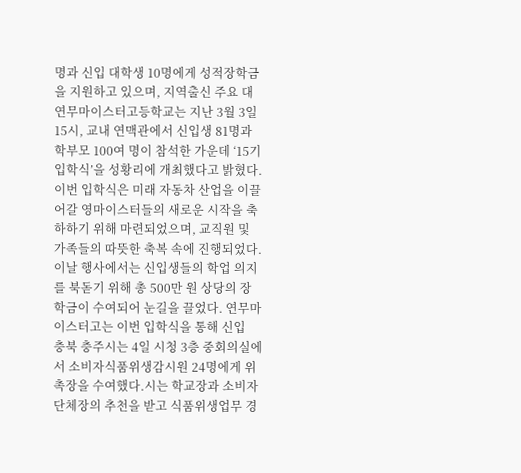명과 신입 대학생 10명에게 성적장학금을 지원하고 있으며, 지역출신 주요 대
연무마이스터고등학교는 지난 3월 3일 15시, 교내 연맥관에서 신입생 81명과 학부모 100여 명이 참석한 가운데 ‘15기 입학식’을 성황리에 개최했다고 밝혔다.이번 입학식은 미래 자동차 산업을 이끌어갈 영마이스터들의 새로운 시작을 축하하기 위해 마련되었으며, 교직원 및 가족들의 따뜻한 축복 속에 진행되었다.이날 행사에서는 신입생들의 학업 의지를 북돋기 위해 총 500만 원 상당의 장학금이 수여되어 눈길을 끌었다. 연무마이스터고는 이번 입학식을 통해 신입
충북 충주시는 4일 시청 3층 중회의실에서 소비자식품위생감시원 24명에게 위촉장을 수여했다.시는 학교장과 소비자단체장의 추천을 받고 식품위생업무 경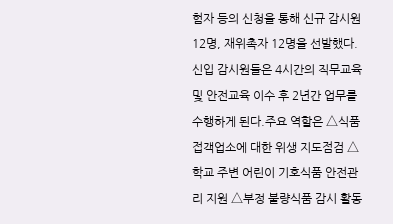험자 등의 신청을 통해 신규 감시원 12명, 재위촉자 12명을 선발했다.신입 감시원들은 4시간의 직무교육 및 안전교육 이수 후 2년간 업무를 수행하게 된다.주요 역할은 △식품접객업소에 대한 위생 지도점검 △학교 주변 어린이 기호식품 안전관리 지원 △부정 불량식품 감시 활동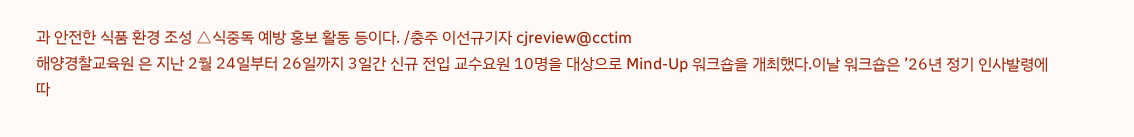과 안전한 식품 환경 조성 △식중독 예방 홍보 활동 등이다. /충주 이선규기자 cjreview@cctim
해양경찰교육원 은 지난 2월 24일부터 26일까지 3일간 신규 전입 교수요원 10명을 대상으로 Mind-Up 워크숍을 개최했다.이날 워크숍은 ’26년 정기 인사발령에 따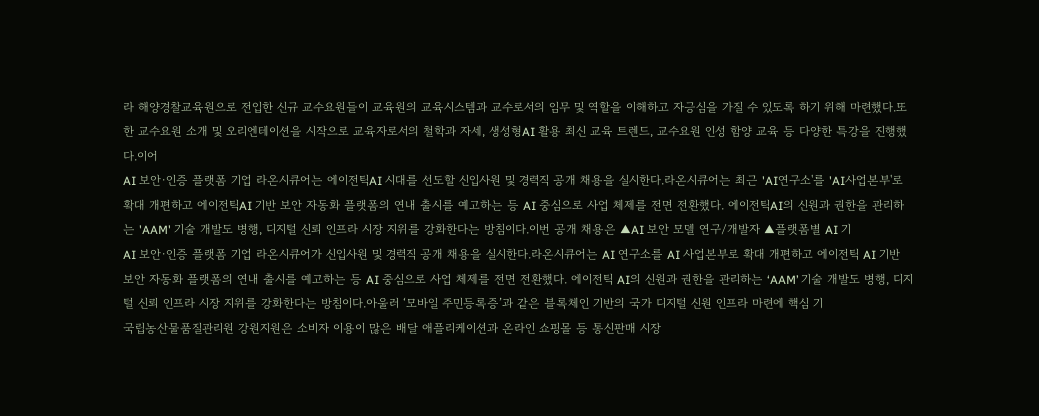라 해양경찰교육원으로 전입한 신규 교수요원들이 교육원의 교육시스템과 교수로서의 임무 및 역할을 이해하고 자긍심을 가질 수 있도록 하기 위해 마련했다.또한 교수요원 소개 및 오리엔테이션을 시작으로 교육자로서의 철학과 자세, 생성형AI 활용 최신 교육 트렌드, 교수요원 인성 함양 교육 등 다양한 특강을 진행했다.이어
AI 보안·인증 플랫폼 기업 라온시큐어는 에이전틱AI 시대를 선도할 신입사원 및 경력직 공개 채용을 실시한다.라온시큐어는 최근 'AI연구소'를 'AI사업본부'로 확대 개편하고 에이전틱AI 기반 보안 자동화 플랫폼의 연내 출시를 예고하는 등 AI 중심으로 사업 체제를 전면 전환했다. 에이전틱AI의 신원과 권한을 관리하는 'AAM' 기술 개발도 병행, 디지털 신뢰 인프라 시장 지위를 강화한다는 방침이다.이번 공개 채용은 ▲AI 보안 모델 연구/개발자 ▲플랫폼별 AI 기
AI 보안·인증 플랫폼 기업 라온시큐어가 신입사원 및 경력직 공개 채용을 실시한다.라온시큐어는 AI 연구소를 AI 사업본부로 확대 개편하고 에이전틱 AI 기반 보안 자동화 플랫폼의 연내 출시를 예고하는 등 AI 중심으로 사업 체제를 전면 전환했다. 에이전틱 AI의 신원과 권한을 관리하는 ‘AAM’ 기술 개발도 병행, 디지털 신뢰 인프라 시장 지위를 강화한다는 방침이다.아울러 ‘모바일 주민등록증’과 같은 블록체인 기반의 국가 디지털 신원 인프라 마련에 핵심 기
국립농산물품질관리원 강원지원은 소비자 이용이 많은 배달 애플리케이션과 온라인 쇼핑몰 등 통신판매 시장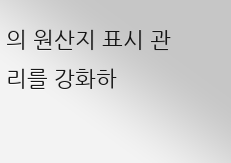의 원산지 표시 관리를 강화하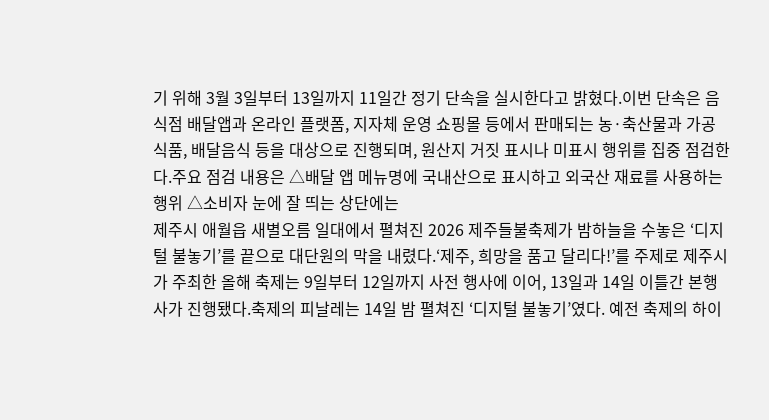기 위해 3월 3일부터 13일까지 11일간 정기 단속을 실시한다고 밝혔다.이번 단속은 음식점 배달앱과 온라인 플랫폼, 지자체 운영 쇼핑몰 등에서 판매되는 농·축산물과 가공식품, 배달음식 등을 대상으로 진행되며, 원산지 거짓 표시나 미표시 행위를 집중 점검한다.주요 점검 내용은 △배달 앱 메뉴명에 국내산으로 표시하고 외국산 재료를 사용하는 행위 △소비자 눈에 잘 띄는 상단에는
제주시 애월읍 새별오름 일대에서 펼쳐진 2026 제주들불축제가 밤하늘을 수놓은 ‘디지털 불놓기’를 끝으로 대단원의 막을 내렸다.‘제주, 희망을 품고 달리다!’를 주제로 제주시가 주최한 올해 축제는 9일부터 12일까지 사전 행사에 이어, 13일과 14일 이틀간 본행사가 진행됐다.축제의 피날레는 14일 밤 펼쳐진 ‘디지털 불놓기’였다. 예전 축제의 하이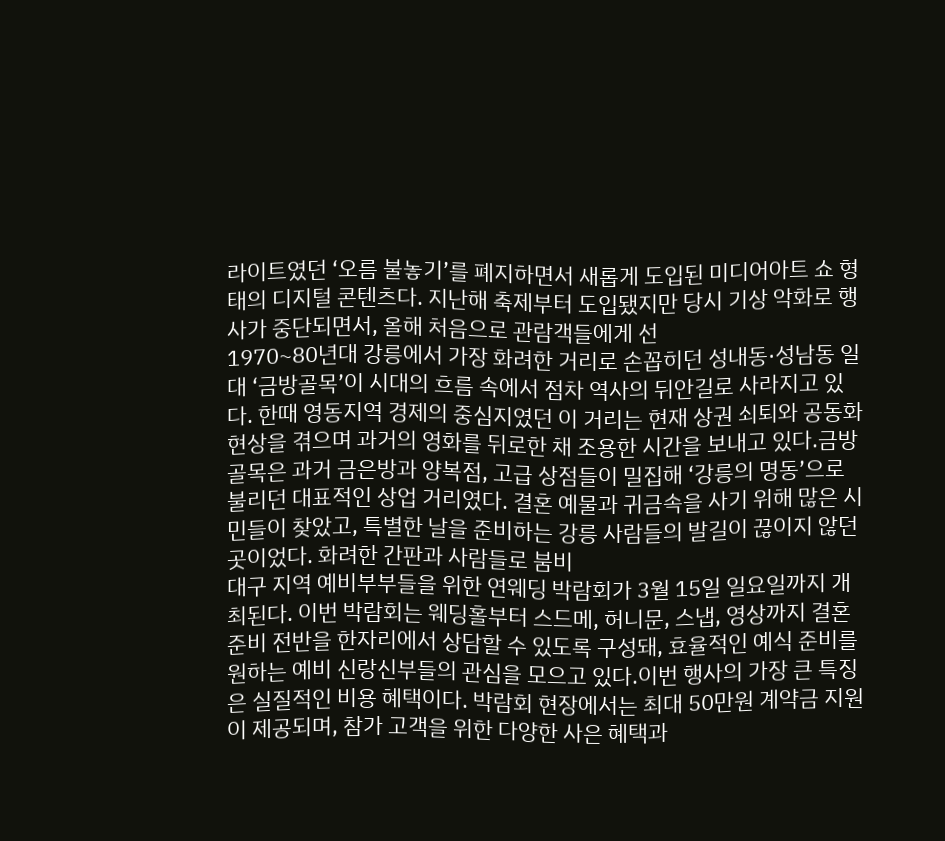라이트였던 ‘오름 불놓기’를 폐지하면서 새롭게 도입된 미디어아트 쇼 형태의 디지털 콘텐츠다. 지난해 축제부터 도입됐지만 당시 기상 악화로 행사가 중단되면서, 올해 처음으로 관람객들에게 선
1970~80년대 강릉에서 가장 화려한 거리로 손꼽히던 성내동·성남동 일대 ‘금방골목’이 시대의 흐름 속에서 점차 역사의 뒤안길로 사라지고 있다. 한때 영동지역 경제의 중심지였던 이 거리는 현재 상권 쇠퇴와 공동화 현상을 겪으며 과거의 영화를 뒤로한 채 조용한 시간을 보내고 있다.금방골목은 과거 금은방과 양복점, 고급 상점들이 밀집해 ‘강릉의 명동’으로 불리던 대표적인 상업 거리였다. 결혼 예물과 귀금속을 사기 위해 많은 시민들이 찾았고, 특별한 날을 준비하는 강릉 사람들의 발길이 끊이지 않던 곳이었다. 화려한 간판과 사람들로 붐비
대구 지역 예비부부들을 위한 연웨딩 박람회가 3월 15일 일요일까지 개최된다. 이번 박람회는 웨딩홀부터 스드메, 허니문, 스냅, 영상까지 결혼 준비 전반을 한자리에서 상담할 수 있도록 구성돼, 효율적인 예식 준비를 원하는 예비 신랑신부들의 관심을 모으고 있다.이번 행사의 가장 큰 특징은 실질적인 비용 혜택이다. 박람회 현장에서는 최대 50만원 계약금 지원이 제공되며, 참가 고객을 위한 다양한 사은 혜택과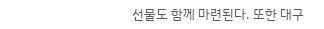선물도 함께 마련된다. 또한 대구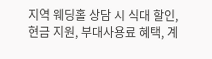지역 웨딩홀 상담 시 식대 할인, 현금 지원, 부대사용료 혜택, 계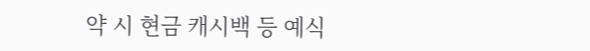약 시 현금 캐시백 등 예식